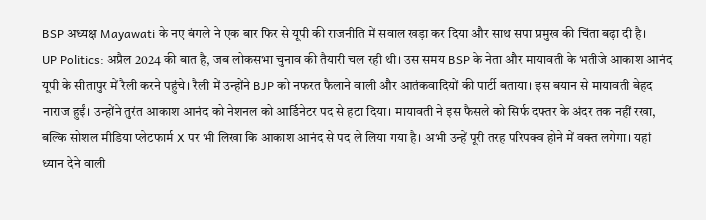BSP अध्यक्ष Mayawati के नए बंगले ने एक बार फिर से यूपी की राजनीति में सवाल खड़ा कर दिया और साथ सपा प्रमुख की चिंता बढ़ा दी है।
UP Politics: अप्रैल 2024 की बात है, जब लोकसभा चुनाव की तैयारी चल रही थी। उस समय BSP के नेता और मायावती के भतीजे आकाश आनंद यूपी के सीतापुर में रैली करने पहुंचे। रैली में उन्होंने BJP को नफरत फैलाने वाली और आतंकवादियों की पार्टी बताया। इस बयान से मायावती बेहद नाराज हुईं। उन्होंने तुरंत आकाश आनंद को नेशनल को आर्डिनेटर पद से हटा दिया। मायावती ने इस फैसले को सिर्फ दफ्तर के अंदर तक नहीं रखा, बल्कि सोशल मीडिया प्लेटफार्म X पर भी लिखा कि आकाश आनंद से पद ले लिया गया है। अभी उन्हें पूरी तरह परिपक्व होने में वक्त लगेगा। यहां ध्यान देने वाली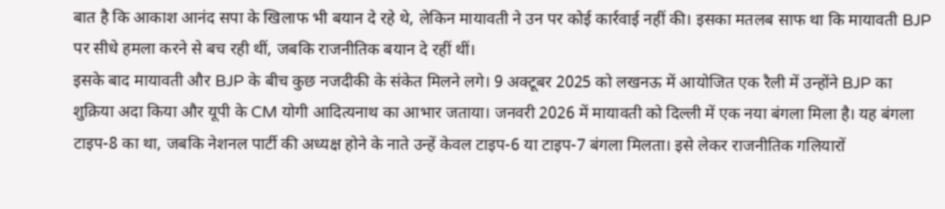बात है कि आकाश आनंद सपा के खिलाफ भी बयान दे रहे थे, लेकिन मायावती ने उन पर कोई कार्रवाई नहीं की। इसका मतलब साफ था कि मायावती BJP पर सीधे हमला करने से बच रही थीं, जबकि राजनीतिक बयान दे रहीं थीं।
इसके बाद मायावती और BJP के बीच कुछ नजदीकी के संकेत मिलने लगे। 9 अक्टूबर 2025 को लखनऊ में आयोजित एक रैली में उन्होंने BJP का शुक्रिया अदा किया और यूपी के CM योगी आदित्यनाथ का आभार जताया। जनवरी 2026 में मायावती को दिल्ली में एक नया बंगला मिला है। यह बंगला टाइप-8 का था, जबकि नेशनल पार्टी की अध्यक्ष होने के नाते उन्हें केवल टाइप-6 या टाइप-7 बंगला मिलता। इसे लेकर राजनीतिक गलियारों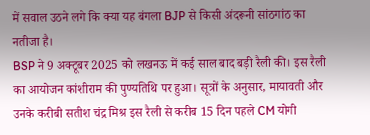में सवाल उठने लगे कि क्या यह बंगला BJP से किसी अंदरूनी सांठगांठ का नतीजा है।
BSP ने 9 अक्टूबर 2025 को लखनऊ में कई साल बाद बड़ी रैली की। इस रैली का आयोजन कांशीराम की पुण्यतिथि पर हुआ। सूत्रों के अनुसार, मायावती और उनके करीबी सतीश चंद्र मिश्र इस रैली से करीब 15 दिन पहले CM योगी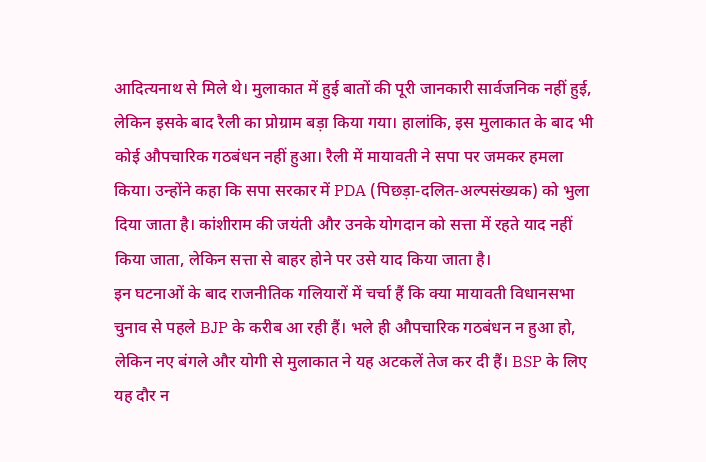आदित्यनाथ से मिले थे। मुलाकात में हुई बातों की पूरी जानकारी सार्वजनिक नहीं हुई, लेकिन इसके बाद रैली का प्रोग्राम बड़ा किया गया। हालांकि, इस मुलाकात के बाद भी कोई औपचारिक गठबंधन नहीं हुआ। रैली में मायावती ने सपा पर जमकर हमला किया। उन्होंने कहा कि सपा सरकार में PDA (पिछड़ा‑दलित‑अल्पसंख्यक) को भुला दिया जाता है। कांशीराम की जयंती और उनके योगदान को सत्ता में रहते याद नहीं किया जाता, लेकिन सत्ता से बाहर होने पर उसे याद किया जाता है।
इन घटनाओं के बाद राजनीतिक गलियारों में चर्चा हैं कि क्या मायावती विधानसभा चुनाव से पहले BJP के करीब आ रही हैं। भले ही औपचारिक गठबंधन न हुआ हो, लेकिन नए बंगले और योगी से मुलाकात ने यह अटकलें तेज कर दी हैं। BSP के लिए यह दौर न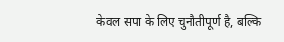केवल सपा के लिए चुनौतीपूर्ण है, बल्कि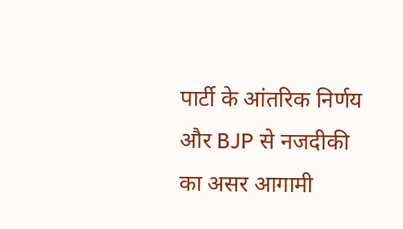पार्टी के आंतरिक निर्णय और BJP से नजदीकी का असर आगामी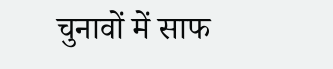चुनावों में साफ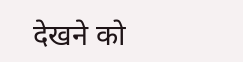देखने को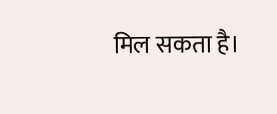मिल सकता है।